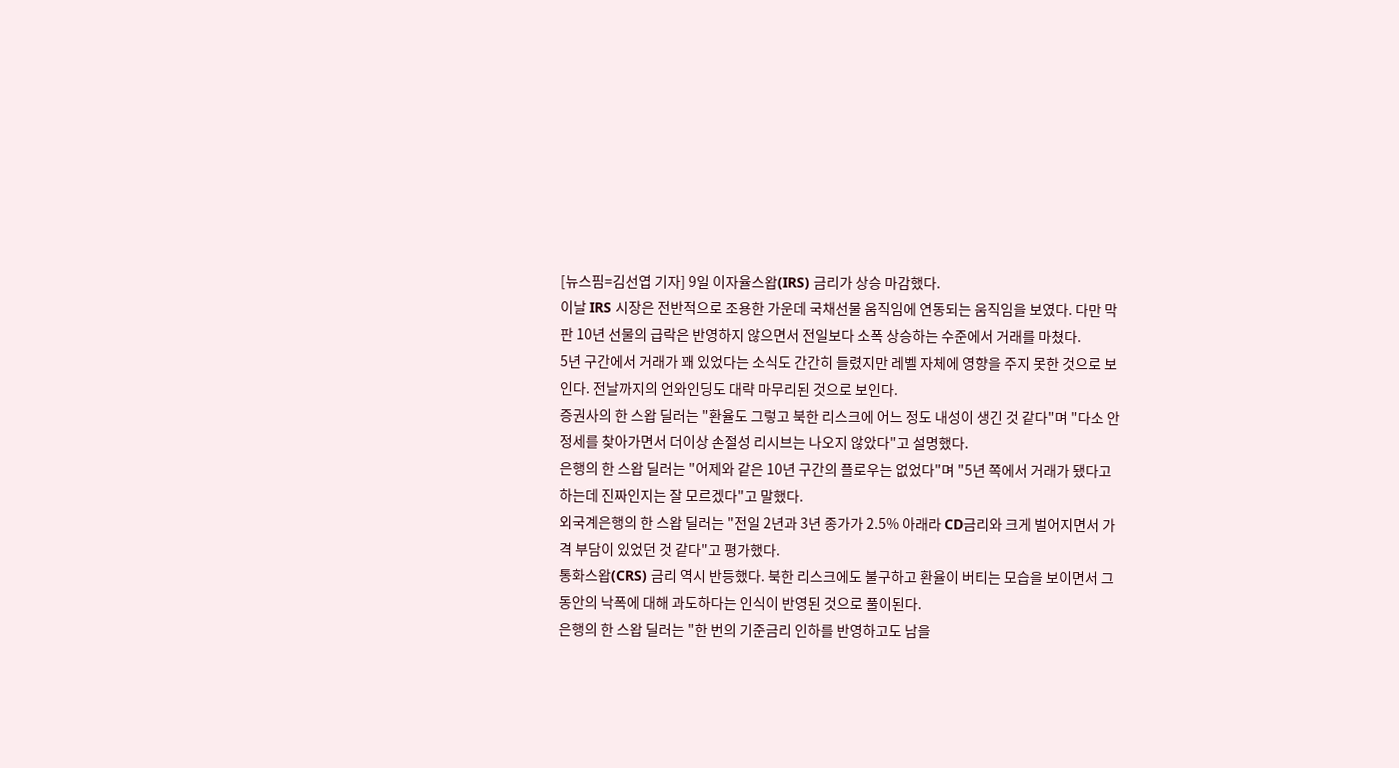[뉴스핌=김선엽 기자] 9일 이자율스왑(IRS) 금리가 상승 마감했다.
이날 IRS 시장은 전반적으로 조용한 가운데 국채선물 움직임에 연동되는 움직임을 보였다. 다만 막판 10년 선물의 급락은 반영하지 않으면서 전일보다 소폭 상승하는 수준에서 거래를 마쳤다.
5년 구간에서 거래가 꽤 있었다는 소식도 간간히 들렸지만 레벨 자체에 영향을 주지 못한 것으로 보인다. 전날까지의 언와인딩도 대략 마무리된 것으로 보인다.
증권사의 한 스왑 딜러는 "환율도 그렇고 북한 리스크에 어느 정도 내성이 생긴 것 같다"며 "다소 안정세를 찾아가면서 더이상 손절성 리시브는 나오지 않았다"고 설명했다.
은행의 한 스왑 딜러는 "어제와 같은 10년 구간의 플로우는 없었다"며 "5년 쪽에서 거래가 됐다고 하는데 진짜인지는 잘 모르겠다"고 말했다.
외국계은행의 한 스왑 딜러는 "전일 2년과 3년 종가가 2.5% 아래라 CD금리와 크게 벌어지면서 가격 부담이 있었던 것 같다"고 평가했다.
통화스왑(CRS) 금리 역시 반등했다. 북한 리스크에도 불구하고 환율이 버티는 모습을 보이면서 그동안의 낙폭에 대해 과도하다는 인식이 반영된 것으로 풀이된다.
은행의 한 스왑 딜러는 "한 번의 기준금리 인하를 반영하고도 남을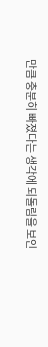만큼 충분히 빠졌다는 생각에 되돌림을 보인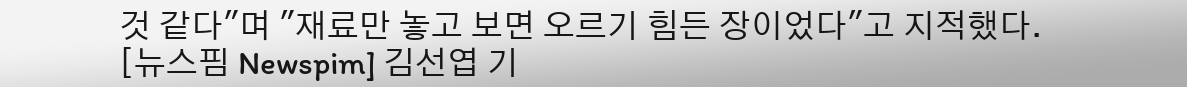것 같다"며 "재료만 놓고 보면 오르기 힘든 장이었다"고 지적했다.
[뉴스핌 Newspim] 김선엽 기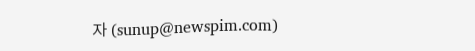자 (sunup@newspim.com)